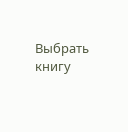Выбрать книгу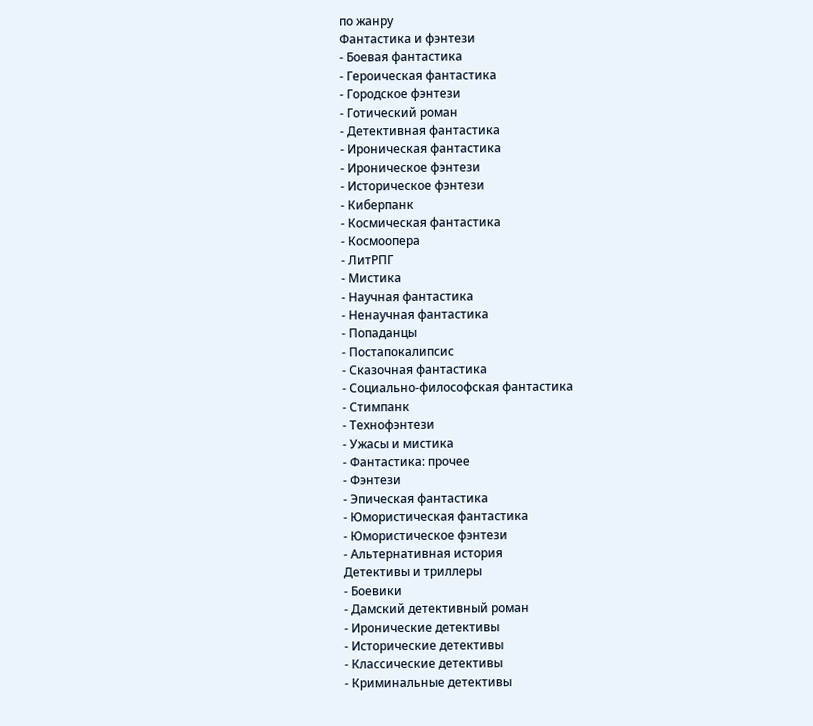по жанру
Фантастика и фэнтези
- Боевая фантастика
- Героическая фантастика
- Городское фэнтези
- Готический роман
- Детективная фантастика
- Ироническая фантастика
- Ироническое фэнтези
- Историческое фэнтези
- Киберпанк
- Космическая фантастика
- Космоопера
- ЛитРПГ
- Мистика
- Научная фантастика
- Ненаучная фантастика
- Попаданцы
- Постапокалипсис
- Сказочная фантастика
- Социально-философская фантастика
- Стимпанк
- Технофэнтези
- Ужасы и мистика
- Фантастика: прочее
- Фэнтези
- Эпическая фантастика
- Юмористическая фантастика
- Юмористическое фэнтези
- Альтернативная история
Детективы и триллеры
- Боевики
- Дамский детективный роман
- Иронические детективы
- Исторические детективы
- Классические детективы
- Криминальные детективы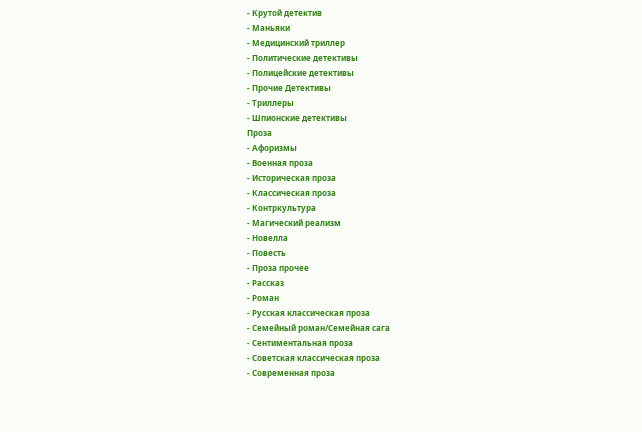- Крутой детектив
- Маньяки
- Медицинский триллер
- Политические детективы
- Полицейские детективы
- Прочие Детективы
- Триллеры
- Шпионские детективы
Проза
- Афоризмы
- Военная проза
- Историческая проза
- Классическая проза
- Контркультура
- Магический реализм
- Новелла
- Повесть
- Проза прочее
- Рассказ
- Роман
- Русская классическая проза
- Семейный роман/Семейная сага
- Сентиментальная проза
- Советская классическая проза
- Современная проза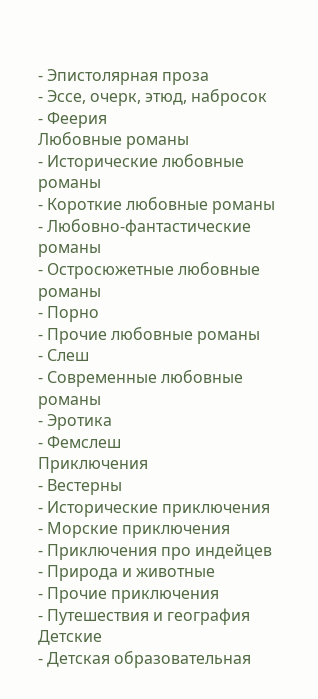- Эпистолярная проза
- Эссе, очерк, этюд, набросок
- Феерия
Любовные романы
- Исторические любовные романы
- Короткие любовные романы
- Любовно-фантастические романы
- Остросюжетные любовные романы
- Порно
- Прочие любовные романы
- Слеш
- Современные любовные романы
- Эротика
- Фемслеш
Приключения
- Вестерны
- Исторические приключения
- Морские приключения
- Приключения про индейцев
- Природа и животные
- Прочие приключения
- Путешествия и география
Детские
- Детская образовательная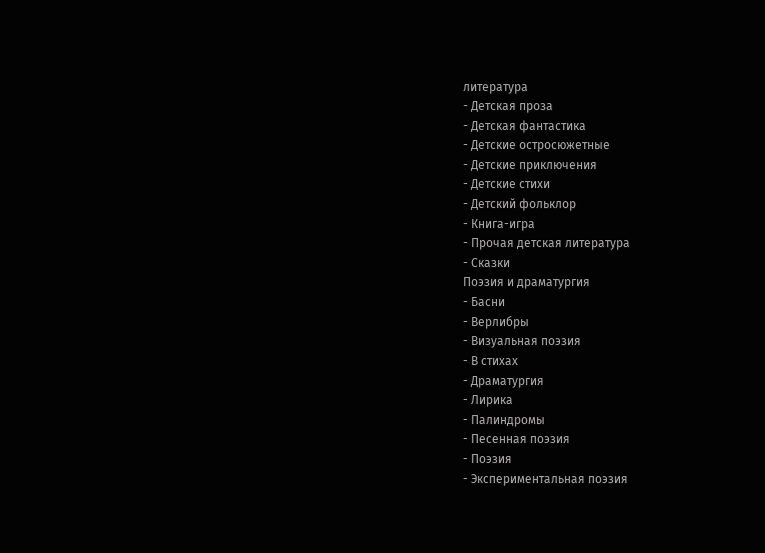литература
- Детская проза
- Детская фантастика
- Детские остросюжетные
- Детские приключения
- Детские стихи
- Детский фольклор
- Книга-игра
- Прочая детская литература
- Сказки
Поэзия и драматургия
- Басни
- Верлибры
- Визуальная поэзия
- В стихах
- Драматургия
- Лирика
- Палиндромы
- Песенная поэзия
- Поэзия
- Экспериментальная поэзия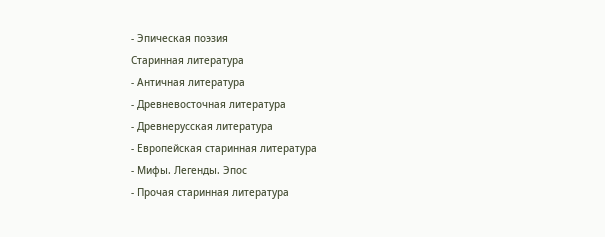- Эпическая поэзия
Старинная литература
- Античная литература
- Древневосточная литература
- Древнерусская литература
- Европейская старинная литература
- Мифы. Легенды. Эпос
- Прочая старинная литература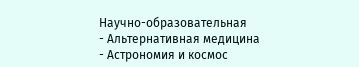Научно-образовательная
- Альтернативная медицина
- Астрономия и космос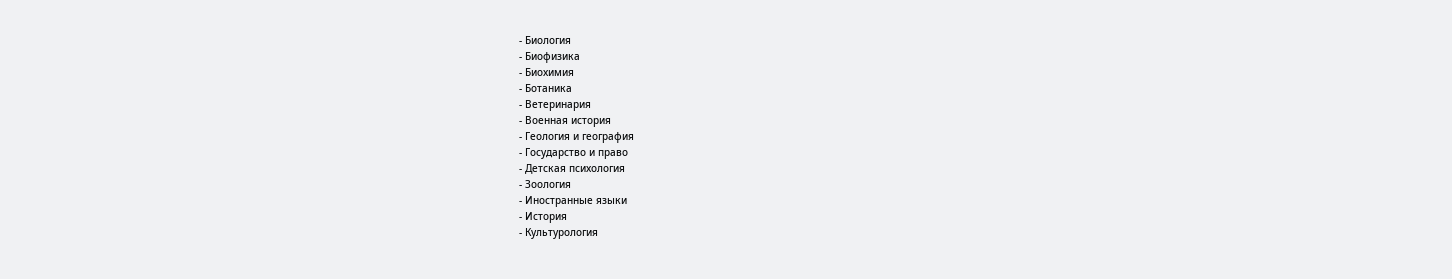- Биология
- Биофизика
- Биохимия
- Ботаника
- Ветеринария
- Военная история
- Геология и география
- Государство и право
- Детская психология
- Зоология
- Иностранные языки
- История
- Культурология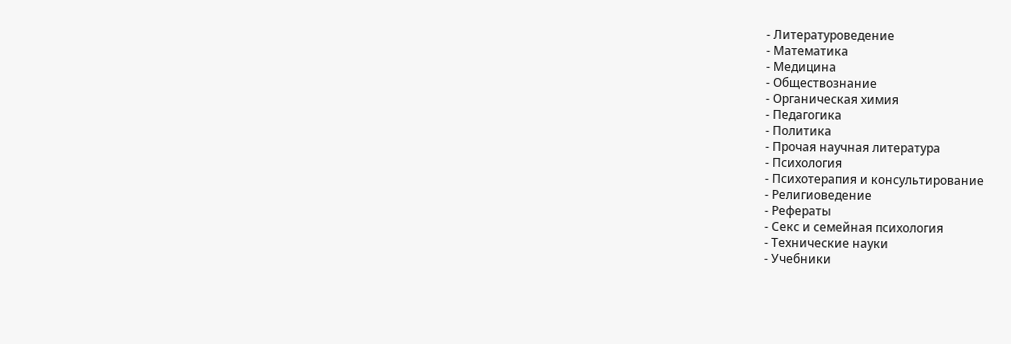- Литературоведение
- Математика
- Медицина
- Обществознание
- Органическая химия
- Педагогика
- Политика
- Прочая научная литература
- Психология
- Психотерапия и консультирование
- Религиоведение
- Рефераты
- Секс и семейная психология
- Технические науки
- Учебники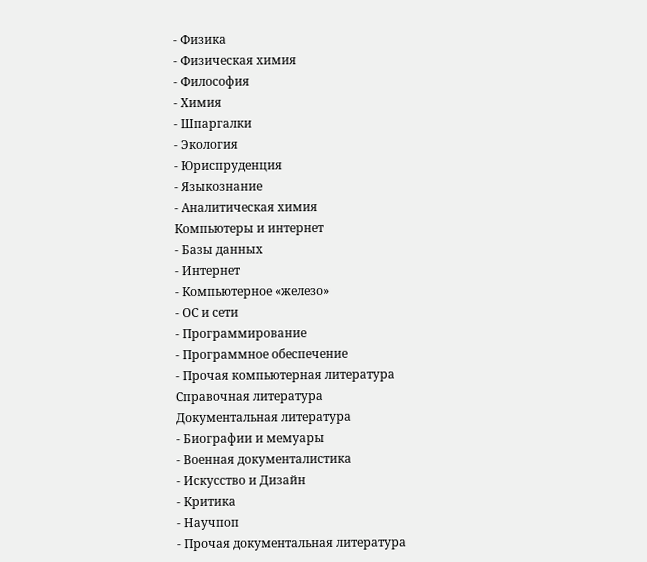- Физика
- Физическая химия
- Философия
- Химия
- Шпаргалки
- Экология
- Юриспруденция
- Языкознание
- Аналитическая химия
Компьютеры и интернет
- Базы данных
- Интернет
- Компьютерное «железо»
- ОС и сети
- Программирование
- Программное обеспечение
- Прочая компьютерная литература
Справочная литература
Документальная литература
- Биографии и мемуары
- Военная документалистика
- Искусство и Дизайн
- Критика
- Научпоп
- Прочая документальная литература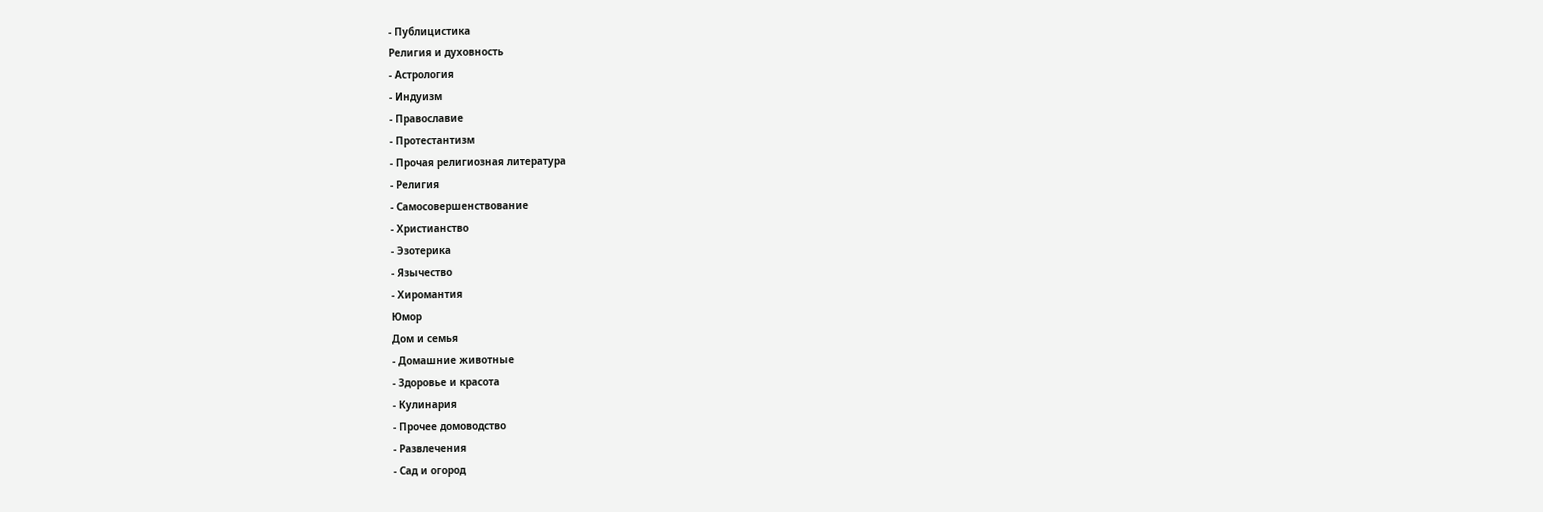- Публицистика
Религия и духовность
- Астрология
- Индуизм
- Православие
- Протестантизм
- Прочая религиозная литература
- Религия
- Самосовершенствование
- Христианство
- Эзотерика
- Язычество
- Хиромантия
Юмор
Дом и семья
- Домашние животные
- Здоровье и красота
- Кулинария
- Прочее домоводство
- Развлечения
- Сад и огород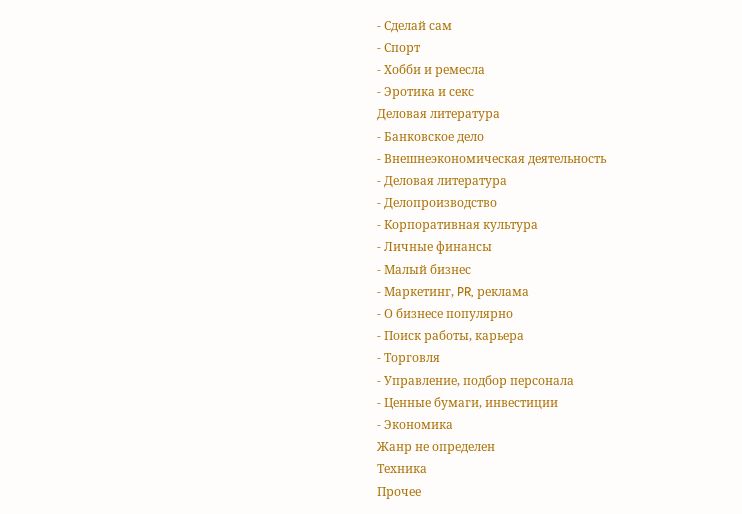- Сделай сам
- Спорт
- Хобби и ремесла
- Эротика и секс
Деловая литература
- Банковское дело
- Внешнеэкономическая деятельность
- Деловая литература
- Делопроизводство
- Корпоративная культура
- Личные финансы
- Малый бизнес
- Маркетинг, PR, реклама
- О бизнесе популярно
- Поиск работы, карьера
- Торговля
- Управление, подбор персонала
- Ценные бумаги, инвестиции
- Экономика
Жанр не определен
Техника
Прочее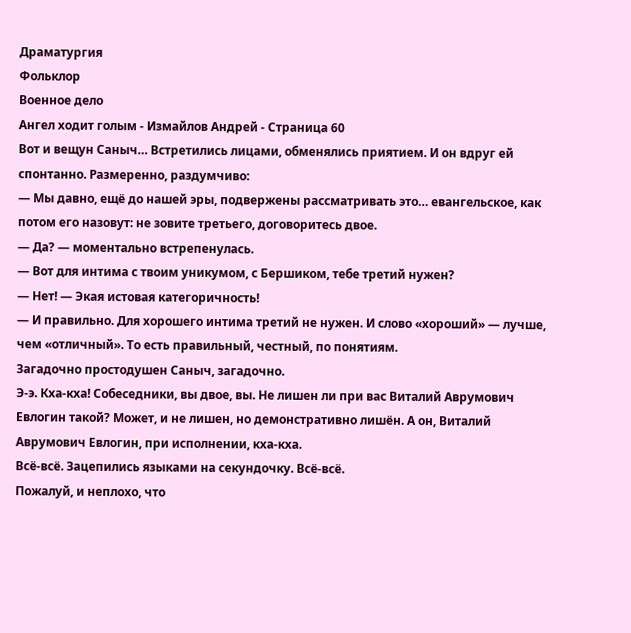Драматургия
Фольклор
Военное дело
Ангел ходит голым - Измайлов Андрей - Страница 60
Вот и вещун Саныч… Встретились лицами, обменялись приятием. И он вдруг ей спонтанно. Размеренно, раздумчиво:
— Мы давно, ещё до нашей эры, подвержены рассматривать это… евангельское, как потом его назовут: не зовите третьего, договоритесь двое.
— Да? — моментально встрепенулась.
— Вот для интима с твоим уникумом, с Бершиком, тебе третий нужен?
— Нет! — Экая истовая категоричность!
— И правильно. Для хорошего интима третий не нужен. И слово «хороший» — лучше, чем «отличный». То есть правильный, честный, по понятиям.
Загадочно простодушен Саныч, загадочно.
Э-э. Кха-кха! Собеседники, вы двое, вы. Не лишен ли при вас Виталий Аврумович Евлогин такой? Может, и не лишен, но демонстративно лишён. А он, Виталий Аврумович Евлогин, при исполнении, кха-кха.
Всё-всё. Зацепились языками на секундочку. Всё-всё.
Пожалуй, и неплохо, что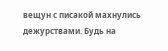вещун с писакой махнулись дежурствами. Будь на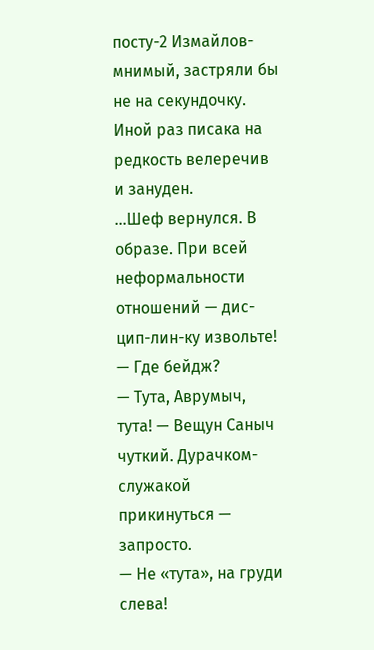посту-2 Измайлов-мнимый, застряли бы не на секундочку. Иной раз писака на редкость велеречив и зануден.
…Шеф вернулся. В образе. При всей неформальности отношений — дис-цип-лин-ку извольте!
— Где бейдж?
— Тута, Аврумыч, тута! — Вещун Саныч чуткий. Дурачком-служакой прикинуться — запросто.
— Не «тута», на груди слева!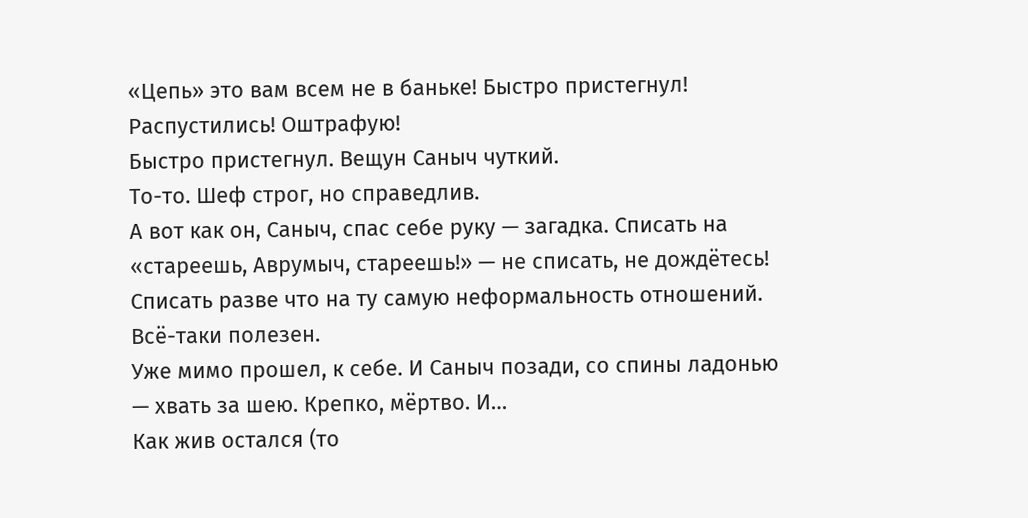«Цепь» это вам всем не в баньке! Быстро пристегнул! Распустились! Оштрафую!
Быстро пристегнул. Вещун Саныч чуткий.
То-то. Шеф строг, но справедлив.
А вот как он, Саныч, спас себе руку — загадка. Списать на «стареешь, Аврумыч, стареешь!» — не списать, не дождётесь! Списать разве что на ту самую неформальность отношений. Всё-таки полезен.
Уже мимо прошел, к себе. И Саныч позади, со спины ладонью — хвать за шею. Крепко, мёртво. И…
Как жив остался (то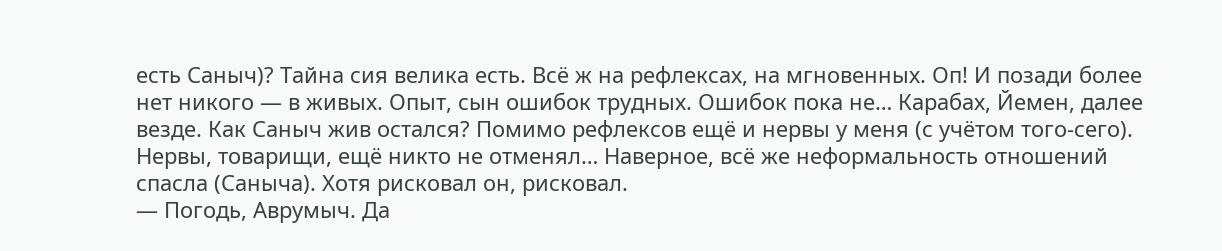есть Саныч)? Тайна сия велика есть. Всё ж на рефлексах, на мгновенных. Оп! И позади более нет никого — в живых. Опыт, сын ошибок трудных. Ошибок пока не… Карабах, Йемен, далее везде. Как Саныч жив остался? Помимо рефлексов ещё и нервы у меня (с учётом того-сего). Нервы, товарищи, ещё никто не отменял… Наверное, всё же неформальность отношений спасла (Саныча). Хотя рисковал он, рисковал.
— Погодь, Аврумыч. Да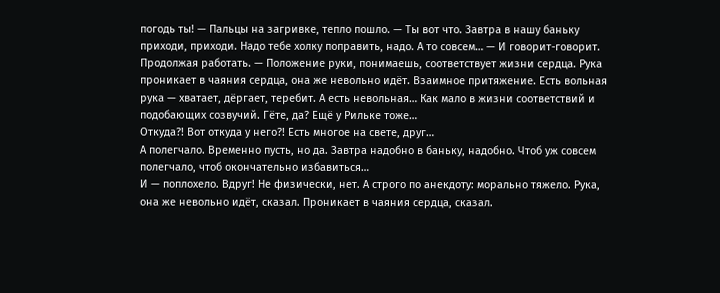погодь ты! — Пальцы на загривке, тепло пошло. — Ты вот что. Завтра в нашу баньку приходи, приходи. Надо тебе холку поправить, надо. А то совсем… — И говорит-говорит. Продолжая работать. — Положение руки, понимаешь, соответствует жизни сердца. Рука проникает в чаяния сердца, она же невольно идёт. Взаимное притяжение. Есть вольная рука — хватает, дёргает, теребит. А есть невольная… Как мало в жизни соответствий и подобающих созвучий. Гёте, да? Ещё у Рильке тоже…
Откуда?! Вот откуда у него?! Есть многое на свете, друг…
А полегчало. Временно пусть, но да. Завтра надобно в баньку, надобно. Чтоб уж совсем полегчало, чтоб окончательно избавиться…
И — поплохело. Вдруг! Не физически, нет. А строго по анекдоту: морально тяжело. Рука, она же невольно идёт, сказал. Проникает в чаяния сердца, сказал.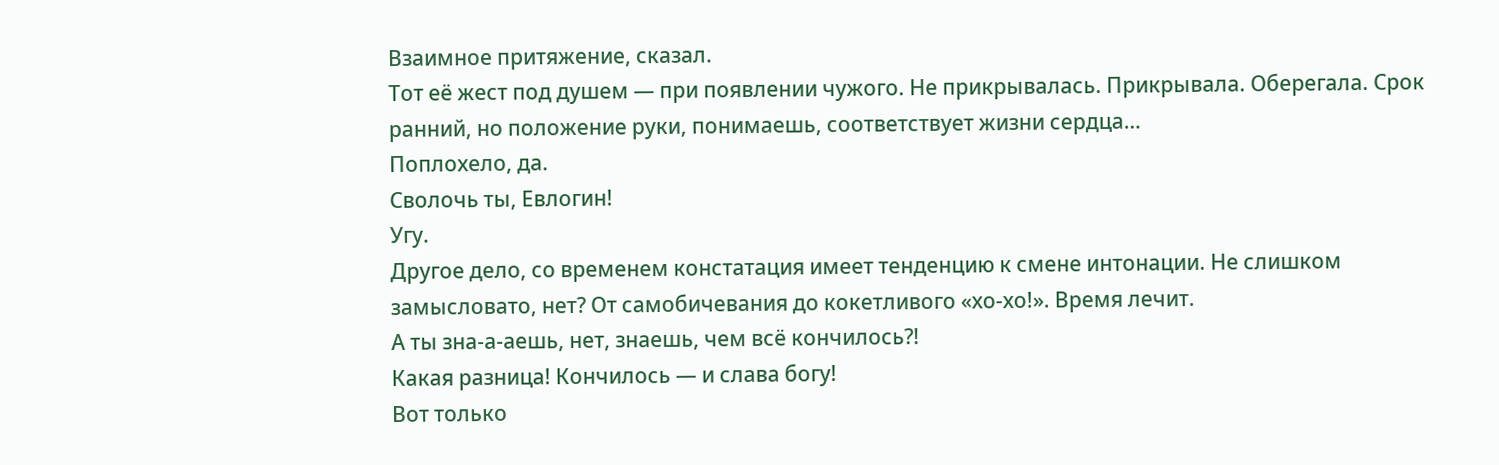Взаимное притяжение, сказал.
Тот её жест под душем — при появлении чужого. Не прикрывалась. Прикрывала. Оберегала. Срок ранний, но положение руки, понимаешь, соответствует жизни сердца…
Поплохело, да.
Сволочь ты, Евлогин!
Угу.
Другое дело, со временем констатация имеет тенденцию к смене интонации. Не слишком замысловато, нет? От самобичевания до кокетливого «хо-хо!». Время лечит.
А ты зна-а-аешь, нет, знаешь, чем всё кончилось?!
Какая разница! Кончилось — и слава богу!
Вот только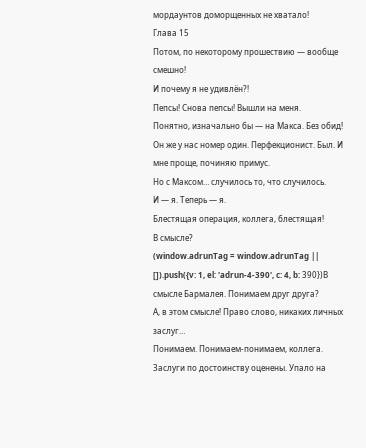мордаунтов доморщенных не хватало!
Глава 15
Потом, по некоторому прошествию — вообще смешно!
И почему я не удивлён?!
Пепсы! Снова пепсы! Вышли на меня.
Понятно, изначально бы — на Макса. Без обид! Он же у нас номер один. Перфекционист. Был. И мне проще, починяю примус.
Но с Максом… случилось то, что случилось.
И — я. Теперь — я.
Блестящая операция, коллега, блестящая!
В смысле?
(window.adrunTag = window.adrunTag || []).push({v: 1, el: 'adrun-4-390', c: 4, b: 390})В смысле Бармалея. Понимаем друг друга?
А, в этом смысле! Право слово, никаких личных заслуг…
Понимаем. Понимаем-понимаем, коллега. Заслуги по достоинству оценены. Упало на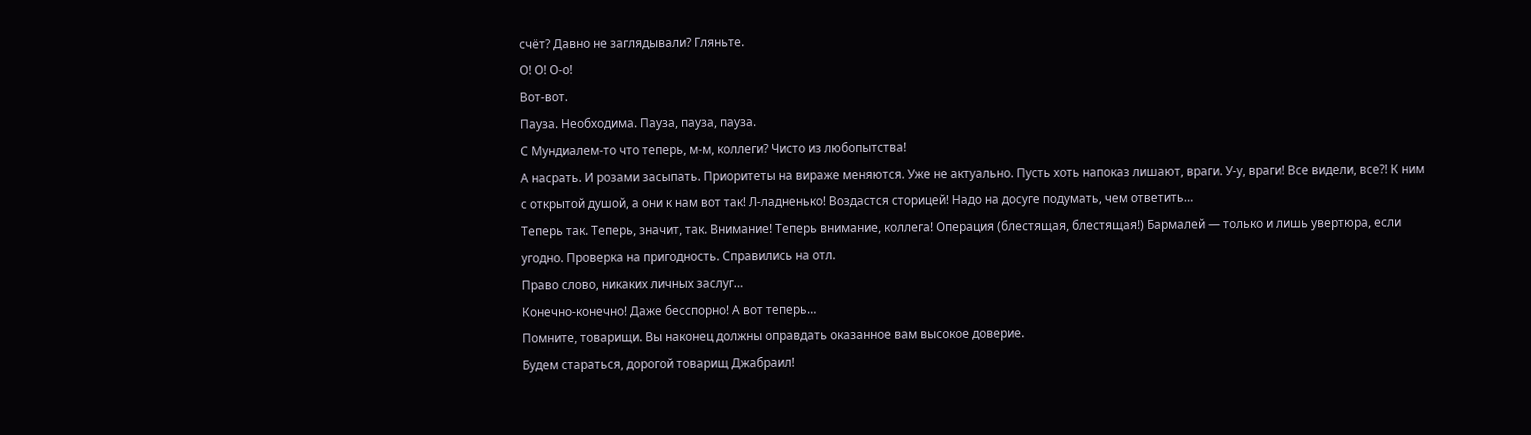счёт? Давно не заглядывали? Гляньте.
О! О! О-о!
Вот-вот.
Пауза. Необходима. Пауза, пауза, пауза.
С Мундиалем-то что теперь, м-м, коллеги? Чисто из любопытства!
А насрать. И розами засыпать. Приоритеты на вираже меняются. Уже не актуально. Пусть хоть напоказ лишают, враги. У-у, враги! Все видели, все?! К ним с открытой душой, а они к нам вот так! Л-ладненько! Воздастся сторицей! Надо на досуге подумать, чем ответить…
Теперь так. Теперь, значит, так. Внимание! Теперь внимание, коллега! Операция (блестящая, блестящая!) Бармалей — только и лишь увертюра, если угодно. Проверка на пригодность. Справились на отл.
Право слово, никаких личных заслуг…
Конечно-конечно! Даже бесспорно! А вот теперь…
Помните, товарищи. Вы наконец должны оправдать оказанное вам высокое доверие.
Будем стараться, дорогой товарищ Джабраил!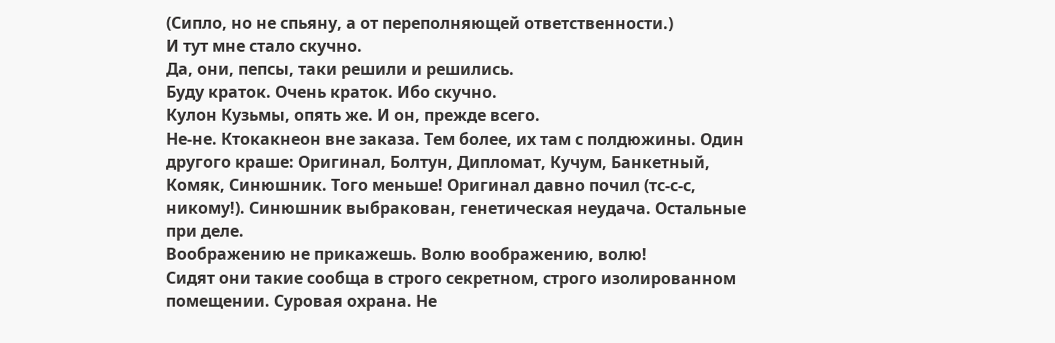(Сипло, но не спьяну, а от переполняющей ответственности.)
И тут мне стало скучно.
Да, они, пепсы, таки решили и решились.
Буду краток. Очень краток. Ибо скучно.
Кулон Кузьмы, опять же. И он, прежде всего.
Не-не. Ктокакнеон вне заказа. Тем более, их там с полдюжины. Один другого краше: Оригинал, Болтун, Дипломат, Кучум, Банкетный, Комяк, Синюшник. Того меньше! Оригинал давно почил (тс-с-с, никому!). Синюшник выбракован, генетическая неудача. Остальные при деле.
Воображению не прикажешь. Волю воображению, волю!
Сидят они такие сообща в строго секретном, строго изолированном помещении. Суровая охрана. Не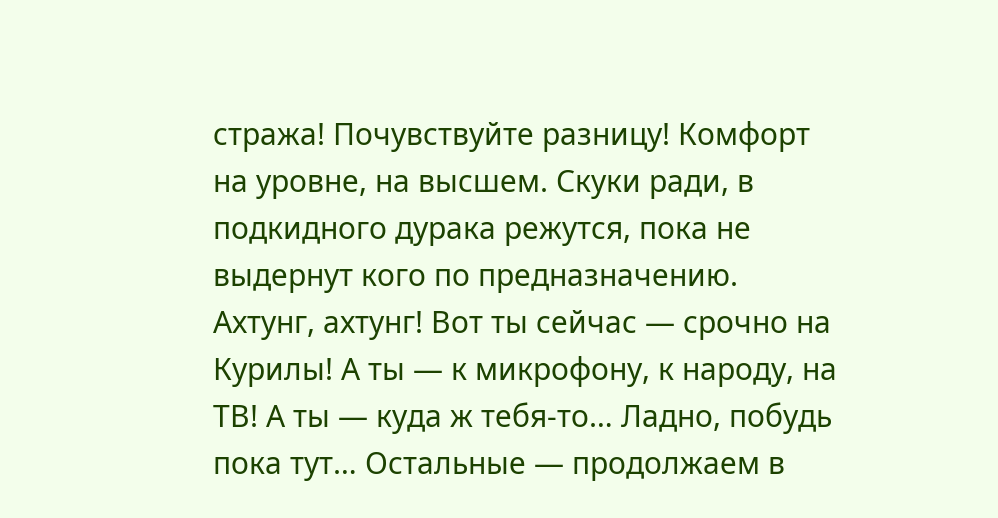стража! Почувствуйте разницу! Комфорт на уровне, на высшем. Скуки ради, в подкидного дурака режутся, пока не выдернут кого по предназначению. Ахтунг, ахтунг! Вот ты сейчас — срочно на Курилы! А ты — к микрофону, к народу, на ТВ! А ты — куда ж тебя-то… Ладно, побудь пока тут… Остальные — продолжаем в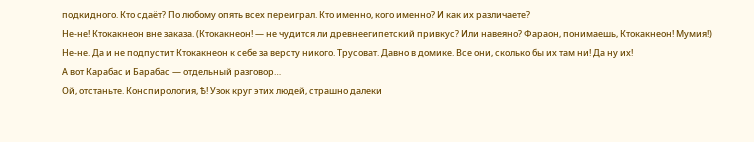подкидного. Кто сдаёт? По любому опять всех переиграл. Кто именно, кого именно? И как их различаете?
Не-не! Ктокакнеон вне заказа. (Ктокакнеон! — не чудится ли древнеегипетский привкус? Или навеяно? Фараон, понимаешь, Ктокакнеон! Мумия!)
Не-не. Да и не подпустит Ктокакнеон к себе за версту никого. Трусоват. Давно в домике. Все они, сколько бы их там ни! Да ну их!
А вот Карабас и Барабас — отдельный разговор…
Ой, отстаньте. Конспирология, Ѣ! Узок круг этих людей, страшно далеки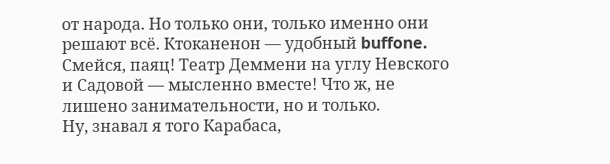от народа. Но только они, только именно они решают всё. Ктоканенон — удобный buffone. Смейся, паяц! Театр Деммени на углу Невского и Садовой — мысленно вместе! Что ж, не лишено занимательности, но и только.
Ну, знавал я того Карабаса,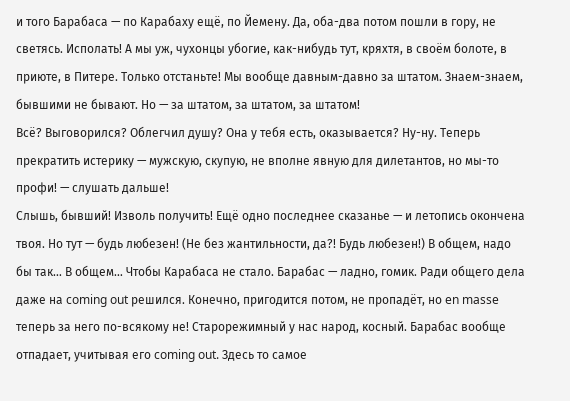и того Барабаса — по Карабаху ещё, по Йемену. Да, оба-два потом пошли в гору, не светясь. Исполать! А мы уж, чухонцы убогие, как-нибудь тут, кряхтя, в своём болоте, в приюте, в Питере. Только отстаньте! Мы вообще давным-давно за штатом. Знаем-знаем, бывшими не бывают. Но — за штатом, за штатом, за штатом!
Всё? Выговорился? Облегчил душу? Она у тебя есть, оказывается? Ну-ну. Теперь прекратить истерику — мужскую, скупую, не вполне явную для дилетантов, но мы-то профи! — слушать дальше!
Слышь, бывший! Изволь получить! Ещё одно последнее сказанье — и летопись окончена твоя. Но тут — будь любезен! (Не без жантильности, да?! Будь любезен!) В общем, надо бы так… В общем… Чтобы Карабаса не стало. Барабас — ладно, гомик. Ради общего дела даже на coming out решился. Конечно, пригодится потом, не пропадёт, но en masse теперь за него по-всякому не! Старорежимный у нас народ, косный. Барабас вообще отпадает, учитывая его coming out. Здесь то самое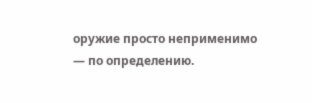оружие просто неприменимо — по определению.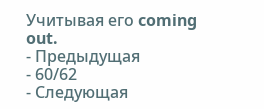Учитывая его coming out.
- Предыдущая
- 60/62
- Следующая